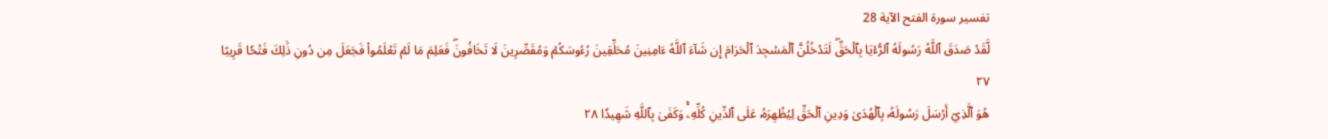تفسير سورة الفتح الآية 28
لَّقَدۡ صَدَقَ ٱللَّهُ رَسُولَهُ ٱلرُّءۡيَا بِٱلۡحَقِّۖ لَتَدۡخُلُنَّ ٱلۡمَسۡجِدَ ٱلۡحَرَامَ إِن شَآءَ ٱللَّهُ ءَامِنِينَ مُحَلِّقِينَ رُءُوسَكُمۡ وَمُقَصِّرِينَ لَا تَخَافُونَۖ فَعَلِمَ مَا لَمۡ تَعۡلَمُواْ فَجَعَلَ مِن دُونِ ذَٰلِكَ فَتۡحٗا قَرِيبًا ٢٧
هُوَ ٱلَّذِيٓ أَرۡسَلَ رَسُولَهُۥ بِٱلۡهُدَىٰ وَدِينِ ٱلۡحَقِّ لِيُظۡهِرَهُۥ عَلَى ٱلدِّينِ كُلِّهِۦۚ وَكَفَىٰ بِٱللَّهِ شَهِيدٗا ٢٨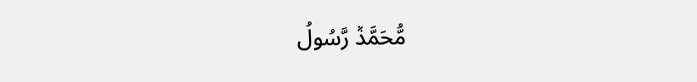مُّحَمَّدٞ رَّسُولُ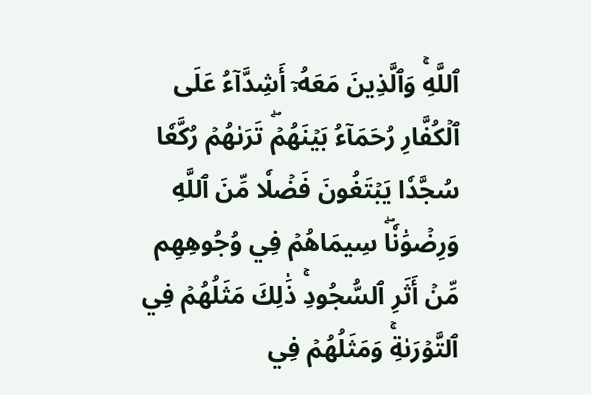ٱللَّهِۚ وَٱلَّذِينَ مَعَهُۥٓ أَشِدَّآءُ عَلَى ٱلۡكُفَّارِ رُحَمَآءُ بَيۡنَهُمۡۖ تَرَىٰهُمۡ رُكَّعٗا سُجَّدٗا يَبۡتَغُونَ فَضۡلٗا مِّنَ ٱللَّهِ وَرِضۡوَٰنٗاۖ سِيمَاهُمۡ فِي وُجُوهِهِم مِّنۡ أَثَرِ ٱلسُّجُودِۚ ذَٰلِكَ مَثَلُهُمۡ فِي ٱلتَّوۡرَىٰةِۚ وَمَثَلُهُمۡ فِي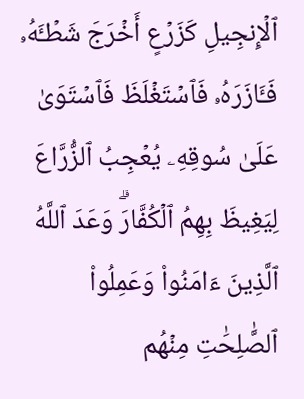ٱلۡإِنجِيلِ كَزَرۡعٍ أَخۡرَجَ شَطۡـَٔهُۥ فَـَٔازَرَهُۥ فَٱسۡتَغۡلَظَ فَٱسۡتَوَىٰ عَلَىٰ سُوقِهِۦ يُعۡجِبُ ٱلزُّرَّاعَ لِيَغِيظَ بِهِمُ ٱلۡكُفَّارَۗ وَعَدَ ٱللَّهُ ٱلَّذِينَ ءَامَنُواْ وَعَمِلُواْ ٱلصَّٰلِحَٰتِ مِنۡهُم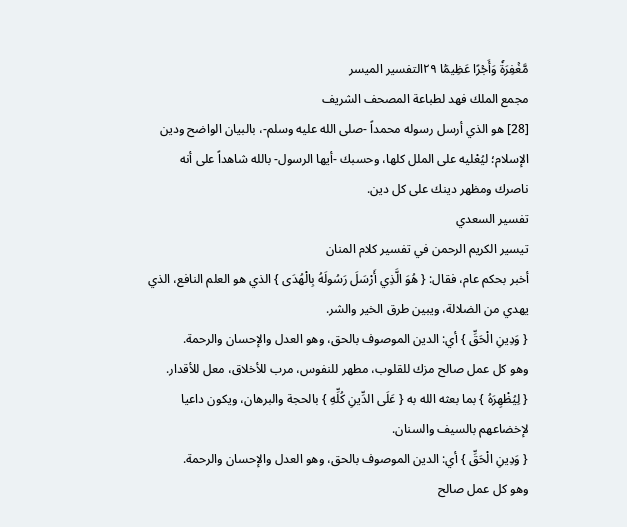مَّغۡفِرَةٗ وَأَجۡرًا عَظِيمَۢا ٢٩التفسير الميسر
مجمع الملك فهد لطباعة المصحف الشريف
[28] هو الذي أرسل رسوله محمداً -صلى الله عليه وسلم-، بالبيان الواضح ودين الإسلام؛ ليُعْليه على الملل كلها، وحسبك -أيها الرسول- بالله شاهداً على أنه ناصرك ومظهر دينك على كل دين.
تفسير السعدي
تيسير الكريم الرحمن في تفسير كلام المنان
أخبر بحكم عام، فقال: { هُوَ الَّذِي أَرْسَلَ رَسُولَهُ بِالْهُدَى } الذي هو العلم النافع، الذي يهدي من الضلالة، ويبين طرق الخير والشر.
{ وَدِينِ الْحَقِّ } أي: الدين الموصوف بالحق، وهو العدل والإحسان والرحمة.
وهو كل عمل صالح مزك للقلوب، مطهر للنفوس، مرب للأخلاق، معل للأقدار.
{ لِيُظْهِرَهُ } بما بعثه الله به { عَلَى الدِّينِ كُلِّهِ } بالحجة والبرهان، ويكون داعيا لإخضاعهم بالسيف والسنان.
{ وَدِينِ الْحَقِّ } أي: الدين الموصوف بالحق، وهو العدل والإحسان والرحمة.
وهو كل عمل صالح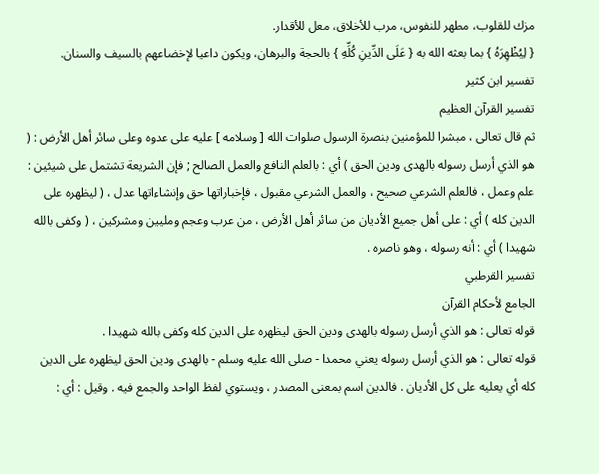مزك للقلوب، مطهر للنفوس، مرب للأخلاق، معل للأقدار.
{ لِيُظْهِرَهُ } بما بعثه الله به { عَلَى الدِّينِ كُلِّهِ } بالحجة والبرهان، ويكون داعيا لإخضاعهم بالسيف والسنان.
تفسير ابن كثير
تفسير القرآن العظيم
ثم قال تعالى ، مبشرا للمؤمنين بنصرة الرسول صلوات الله [ وسلامه ] عليه على عدوه وعلى سائر أهل الأرض : ( هو الذي أرسل رسوله بالهدى ودين الحق ) أي : بالعلم النافع والعمل الصالح ; فإن الشريعة تشتمل على شيئين : علم وعمل ، فالعلم الشرعي صحيح ، والعمل الشرعي مقبول ، فإخباراتها حق وإنشاءاتها عدل ، ( ليظهره على الدين كله ) أي : على أهل جميع الأديان من سائر أهل الأرض ، من عرب وعجم ومليين ومشركين ، ( وكفى بالله شهيدا ) أي : أنه رسوله ، وهو ناصره .
تفسير القرطبي
الجامع لأحكام القرآن
قوله تعالى : هو الذي أرسل رسوله بالهدى ودين الحق ليظهره على الدين كله وكفى بالله شهيدا .
قوله تعالى : هو الذي أرسل رسوله يعني محمدا - صلى الله عليه وسلم - بالهدى ودين الحق ليظهره على الدين كله أي يعليه على كل الأديان . فالدين اسم بمعنى المصدر ، ويستوي لفظ الواحد والجمع فيه . وقيل : أي :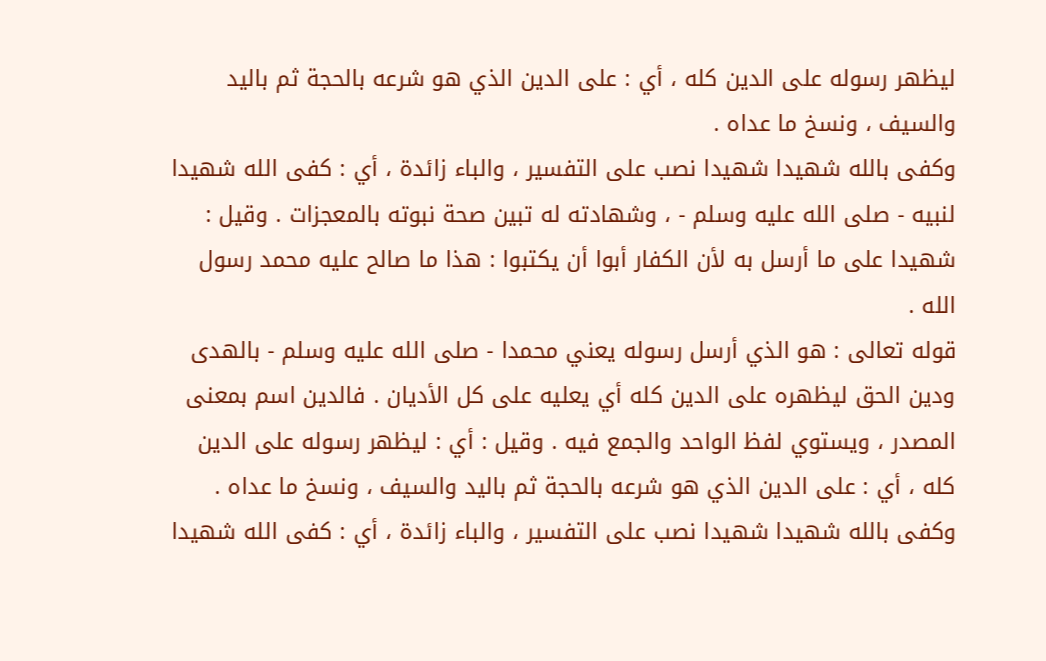ليظهر رسوله على الدين كله ، أي : على الدين الذي هو شرعه بالحجة ثم باليد والسيف ، ونسخ ما عداه .
وكفى بالله شهيدا شهيدا نصب على التفسير ، والباء زائدة ، أي : كفى الله شهيدا لنبيه - صلى الله عليه وسلم - ، وشهادته له تبين صحة نبوته بالمعجزات . وقيل : شهيدا على ما أرسل به لأن الكفار أبوا أن يكتبوا : هذا ما صالح عليه محمد رسول الله .
قوله تعالى : هو الذي أرسل رسوله يعني محمدا - صلى الله عليه وسلم - بالهدى ودين الحق ليظهره على الدين كله أي يعليه على كل الأديان . فالدين اسم بمعنى المصدر ، ويستوي لفظ الواحد والجمع فيه . وقيل : أي : ليظهر رسوله على الدين كله ، أي : على الدين الذي هو شرعه بالحجة ثم باليد والسيف ، ونسخ ما عداه .
وكفى بالله شهيدا شهيدا نصب على التفسير ، والباء زائدة ، أي : كفى الله شهيدا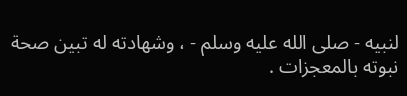لنبيه - صلى الله عليه وسلم - ، وشهادته له تبين صحة نبوته بالمعجزات .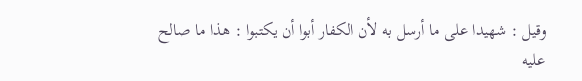وقيل : شهيدا على ما أرسل به لأن الكفار أبوا أن يكتبوا : هذا ما صالح عليه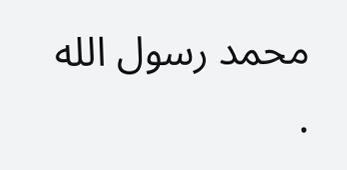محمد رسول الله .